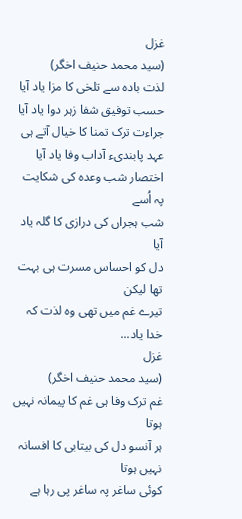غزل
(سید محمد حنیف اخگر)
لذت بادہ سے تلخی کا مزا یاد آیا
حسب توفیق شفا زہر دوا یاد آیا
جراءت ترک تمنا کا خیال آتے ہی
عہد پابندیء آداب وفا یاد آیا
اختصار شب وعدہ کی شکایت پہ اُسے
شب ہجراں کی درازی کا گلہ یاد آیا
دل کو احساس مسرت ہی بہت تھا لیکن
تیرے غم میں تھی وہ لذت کہ خدا یاد...
غزل
(سید محمد حنیف اخگر)
غم ترک وفا ہی غم کا پیمانہ نہیں ہوتا
ہر آنسو دل کی بیتابی کا افسانہ نہیں ہوتا
کوئی ساغر پہ ساغر پی رہا ہے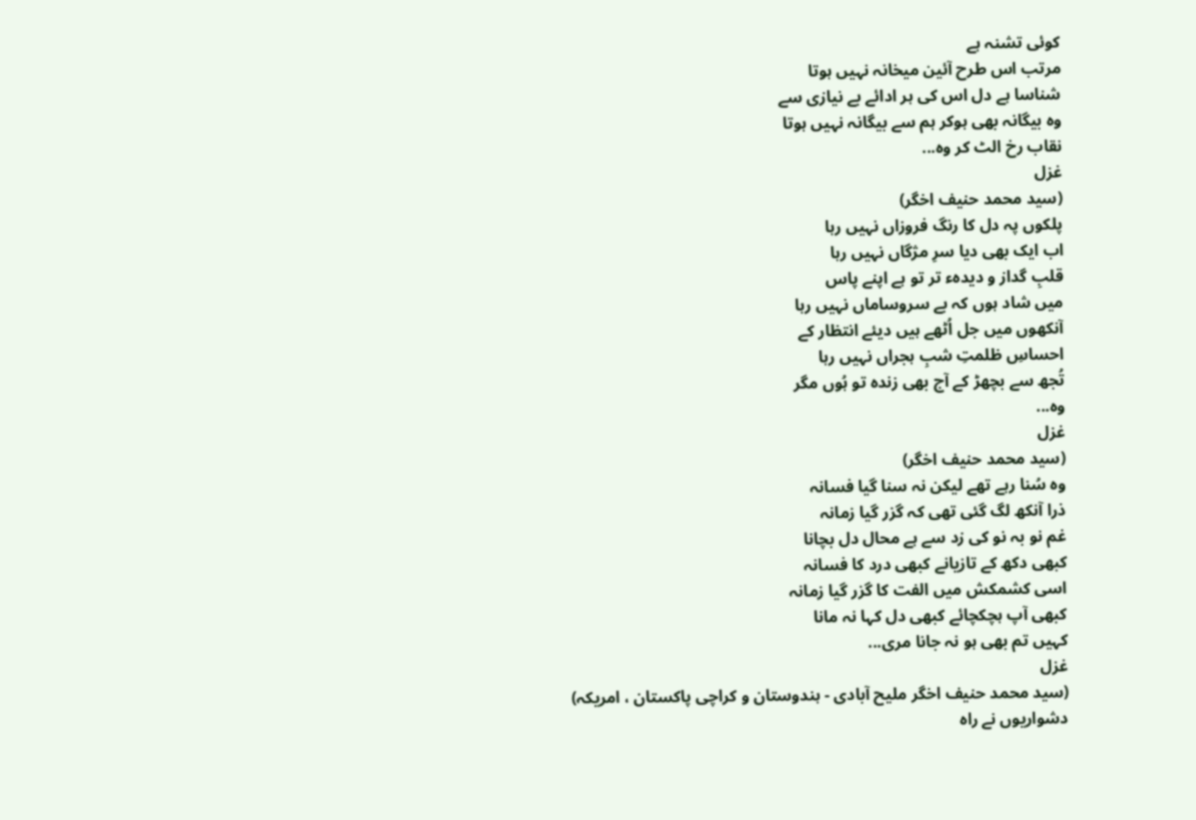کوئی تشنہ ہے
مرتب اس طرح آئین میخانہ نہیں ہوتا
شناسا ہے دل اس کی ہر ادائے بے نیازی سے
وہ بیگانہ بھی ہوکر ہم سے بیگانہ نہیں ہوتا
نقاب رخ الٹ کر وہ...
غزل
(سید محمد حنیف اخگر)
پلکوں پہ دل کا رنگ فروزاں نہیں رہا
اب ایک بھی دیا سرِ مژگاں نہیں رہا
قلبِ گداز و دیدہء تر تو ہے اپنے پاس
میں شاد ہوں کہ بے سروساماں نہیں رہا
آنکھوں میں جل اُٹھے ہیں دیئے انتظار کے
احساسِ ظلمتِ شبِ ہجراں نہیں رہا
تُجھ سے بچھڑ کے آج بھی زندہ تو ہُوں مگر
وہ...
غزل
(سید محمد حنیف اخگر)
وہ سُنا رہے تھے لیکن نہ سنا گیا فسانہ
ذرا آنکھ لگ گئی تھی کہ گزر گیا زمانہ
غم نو بہ نو کی زد سے ہے محال دل بچانا
کبھی دکھ کے تازیانے کبھی درد کا فسانہ
اسی کشمکش میں الفت کا گزر گیا زمانہ
کبھی آپ ہچکچائے کبھی دل کہا نہ مانا
کہیں تم بھی ہو نہ جانا مری...
غزل
(سید محمد حنیف اخگر ملیح آبادی - ہندوستان و کراچی پاکستان ، امریکہ)
دشواریوں نے راہ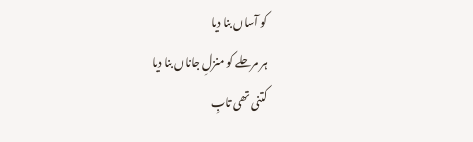کو آساں بنا دیا
ہر مرحلے کو منزلِ جاناں بنا دیا
کتنی تھی تابِ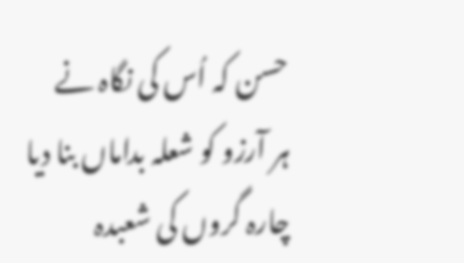حسن کہ اُس کی نگاہ نے
ہر آرزو کو شعلہ بداماں بنا دیا
چارہ گروں کی شعبدہ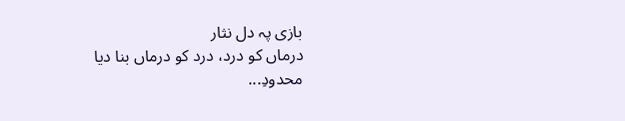بازی پہ دل نثار
درماں کو درد، درد کو درماں بنا دیا
محدودِ...